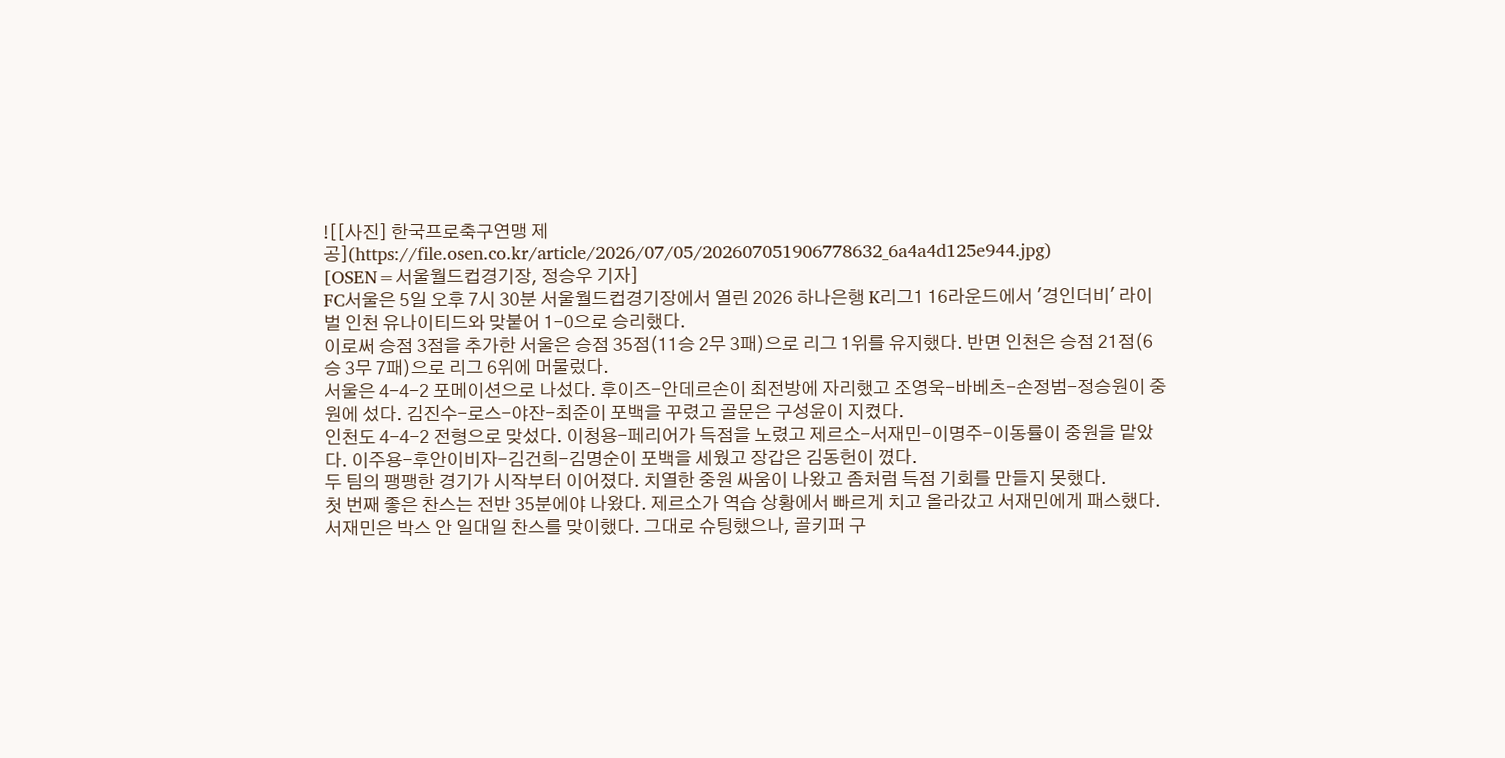![[사진] 한국프로축구연맹 제공](https://file.osen.co.kr/article/2026/07/05/202607051906778632_6a4a4d125e944.jpg)
[OSEN=서울월드컵경기장, 정승우 기자]
FC서울은 5일 오후 7시 30분 서울월드컵경기장에서 열린 2026 하나은행 K리그1 16라운드에서 '경인더비' 라이벌 인천 유나이티드와 맞붙어 1-0으로 승리했다.
이로써 승점 3점을 추가한 서울은 승점 35점(11승 2무 3패)으로 리그 1위를 유지했다. 반면 인천은 승점 21점(6승 3무 7패)으로 리그 6위에 머물렀다.
서울은 4-4-2 포메이션으로 나섰다. 후이즈-안데르손이 최전방에 자리했고 조영욱-바베츠-손정범-정승원이 중원에 섰다. 김진수-로스-야잔-최준이 포백을 꾸렸고 골문은 구성윤이 지켰다.
인천도 4-4-2 전형으로 맞섰다. 이청용-페리어가 득점을 노렸고 제르소-서재민-이명주-이동률이 중원을 맡았다. 이주용-후안이비자-김건희-김명순이 포백을 세웠고 장갑은 김동헌이 꼈다.
두 팀의 팽팽한 경기가 시작부터 이어졌다. 치열한 중원 싸움이 나왔고 좀처럼 득점 기회를 만들지 못했다.
첫 번째 좋은 찬스는 전반 35분에야 나왔다. 제르소가 역습 상황에서 빠르게 치고 올라갔고 서재민에게 패스했다. 서재민은 박스 안 일대일 찬스를 맞이했다. 그대로 슈팅했으나, 골키퍼 구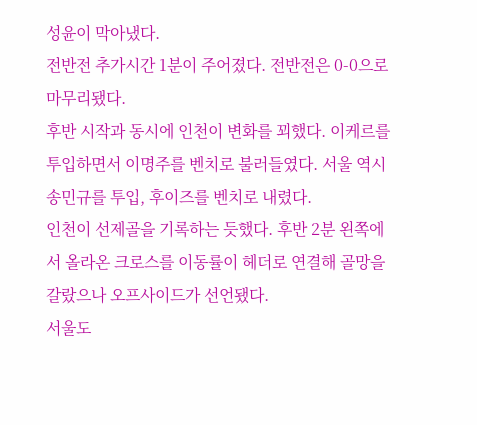성윤이 막아냈다.
전반전 추가시간 1분이 주어졌다. 전반전은 0-0으로 마무리됐다.
후반 시작과 동시에 인천이 변화를 꾀했다. 이케르를 투입하면서 이명주를 벤치로 불러들였다. 서울 역시 송민규를 투입, 후이즈를 벤치로 내렸다.
인천이 선제골을 기록하는 듯했다. 후반 2분 왼쪽에서 올라온 크로스를 이동률이 헤더로 연결해 골망을 갈랐으나 오프사이드가 선언됐다.
서울도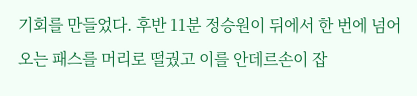기회를 만들었다. 후반 11분 정승원이 뒤에서 한 번에 넘어오는 패스를 머리로 떨궜고 이를 안데르손이 잡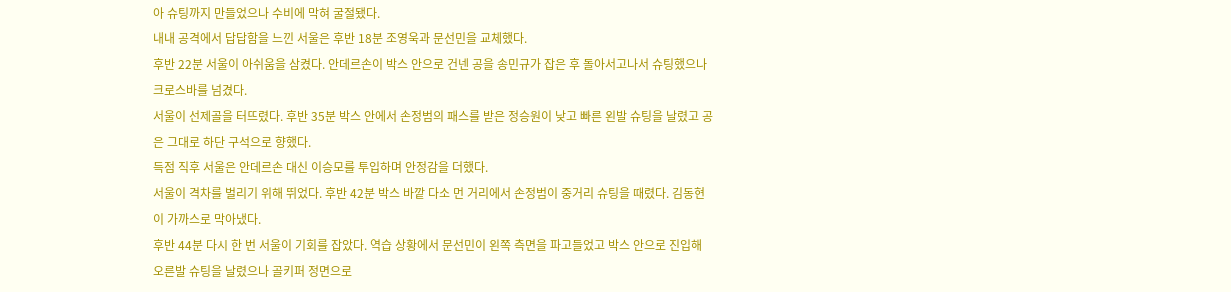아 슈팅까지 만들었으나 수비에 막혀 굴절됐다.
내내 공격에서 답답함을 느낀 서울은 후반 18분 조영욱과 문선민을 교체했다.
후반 22분 서울이 아쉬움을 삼켰다. 안데르손이 박스 안으로 건넨 공을 송민규가 잡은 후 돌아서고나서 슈팅했으나 크로스바를 넘겼다.
서울이 선제골을 터뜨렸다. 후반 35분 박스 안에서 손정범의 패스를 받은 정승원이 낮고 빠른 왼발 슈팅을 날렸고 공은 그대로 하단 구석으로 향했다.
득점 직후 서울은 안데르손 대신 이승모를 투입하며 안정감을 더했다.
서울이 격차를 벌리기 위해 뛰었다. 후반 42분 박스 바깥 다소 먼 거리에서 손정범이 중거리 슈팅을 때렸다. 김동현이 가까스로 막아냈다.
후반 44분 다시 한 번 서울이 기회를 잡았다. 역습 상황에서 문선민이 왼쪽 측면을 파고들었고 박스 안으로 진입해 오른발 슈팅을 날렸으나 골키퍼 정면으로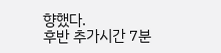향했다.
후반 추가시간 7분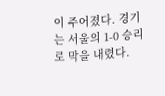이 주어졌다. 경기는 서울의 1-0 승리로 막을 내렸다.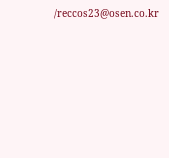/reccos23@osen.co.kr